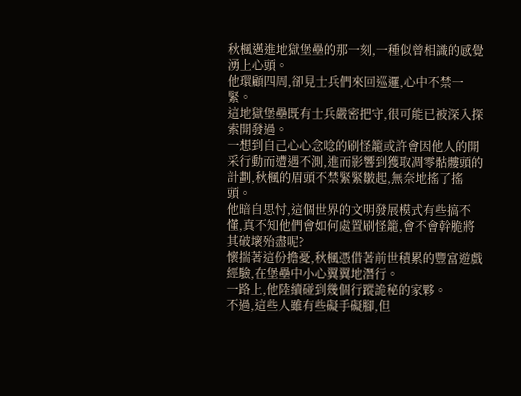秋楓邁進地獄堡壘的那一刻,一種似曾相識的感覺湧上心頭。
他環顧四周,卻見士兵們來回巡邏,心中不禁一緊。
這地獄堡壘既有士兵嚴密把守,很可能已被深入探索開發過。
一想到自己心心念唸的刷怪籠或許會因他人的開采行動而遭遇不測,進而影響到獲取凋零骷髏頭的計劃,秋楓的眉頭不禁緊緊皺起,無奈地搖了搖頭。
他暗自思忖,這個世界的文明發展模式有些搞不懂,真不知他們會如何處置刷怪籠,會不會幹脆將其破壞殆盡呢?
懷揣著這份擔憂,秋楓憑借著前世積累的豐富遊戲經驗,在堡壘中小心翼翼地潛行。
一路上,他陸續碰到幾個行蹤詭秘的家夥。
不過,這些人雖有些礙手礙腳,但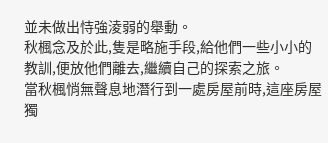並未做出恃強淩弱的舉動。
秋楓念及於此,隻是略施手段,給他們一些小小的教訓,便放他們離去,繼續自己的探索之旅。
當秋楓悄無聲息地潛行到一處房屋前時,這座房屋獨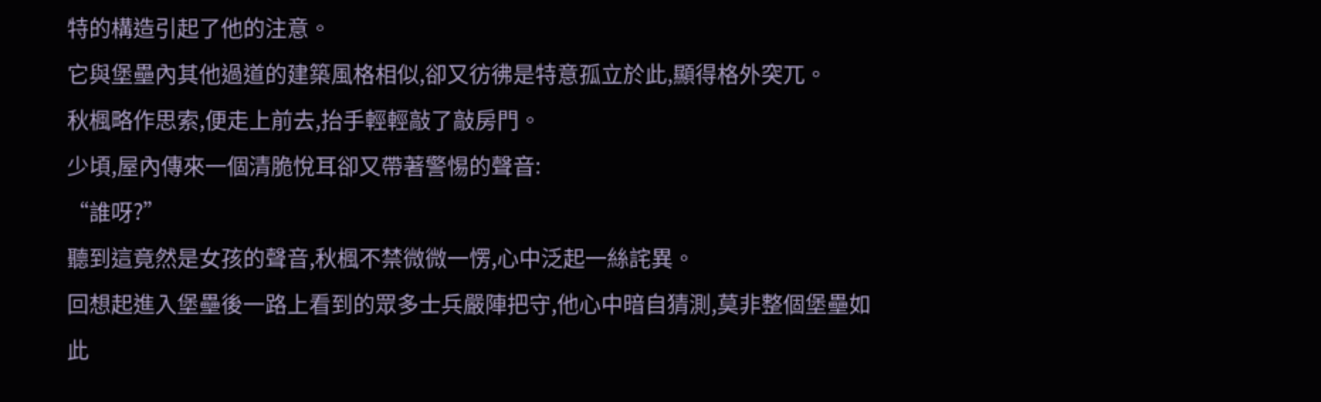特的構造引起了他的注意。
它與堡壘內其他過道的建築風格相似,卻又彷彿是特意孤立於此,顯得格外突兀。
秋楓略作思索,便走上前去,抬手輕輕敲了敲房門。
少頃,屋內傳來一個清脆悅耳卻又帶著警惕的聲音:
“誰呀?”
聽到這竟然是女孩的聲音,秋楓不禁微微一愣,心中泛起一絲詫異。
回想起進入堡壘後一路上看到的眾多士兵嚴陣把守,他心中暗自猜測,莫非整個堡壘如此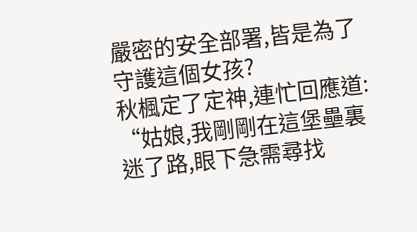嚴密的安全部署,皆是為了守護這個女孩?
秋楓定了定神,連忙回應道:
“姑娘,我剛剛在這堡壘裏迷了路,眼下急需尋找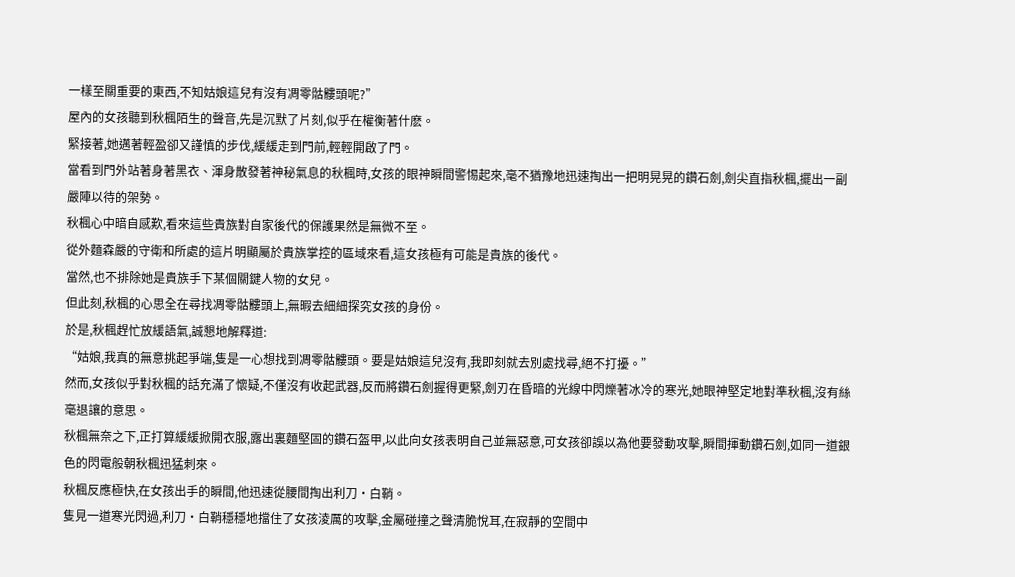一樣至關重要的東西,不知姑娘這兒有沒有凋零骷髏頭呢?”
屋內的女孩聽到秋楓陌生的聲音,先是沉默了片刻,似乎在權衡著什麽。
緊接著,她邁著輕盈卻又謹慎的步伐,緩緩走到門前,輕輕開啟了門。
當看到門外站著身著黑衣、渾身散發著神秘氣息的秋楓時,女孩的眼神瞬間警惕起來,毫不猶豫地迅速掏出一把明晃晃的鑽石劍,劍尖直指秋楓,擺出一副嚴陣以待的架勢。
秋楓心中暗自感歎,看來這些貴族對自家後代的保護果然是無微不至。
從外麵森嚴的守衛和所處的這片明顯屬於貴族掌控的區域來看,這女孩極有可能是貴族的後代。
當然,也不排除她是貴族手下某個關鍵人物的女兒。
但此刻,秋楓的心思全在尋找凋零骷髏頭上,無暇去細細探究女孩的身份。
於是,秋楓趕忙放緩語氣,誠懇地解釋道:
“姑娘,我真的無意挑起爭端,隻是一心想找到凋零骷髏頭。要是姑娘這兒沒有,我即刻就去別處找尋,絕不打擾。”
然而,女孩似乎對秋楓的話充滿了懷疑,不僅沒有收起武器,反而將鑽石劍握得更緊,劍刃在昏暗的光線中閃爍著冰冷的寒光,她眼神堅定地對準秋楓,沒有絲毫退讓的意思。
秋楓無奈之下,正打算緩緩掀開衣服,露出裏麵堅固的鑽石盔甲,以此向女孩表明自己並無惡意,可女孩卻誤以為他要發動攻擊,瞬間揮動鑽石劍,如同一道銀色的閃電般朝秋楓迅猛刺來。
秋楓反應極快,在女孩出手的瞬間,他迅速從腰間掏出利刀·白鞘。
隻見一道寒光閃過,利刀·白鞘穩穩地擋住了女孩淩厲的攻擊,金屬碰撞之聲清脆悅耳,在寂靜的空間中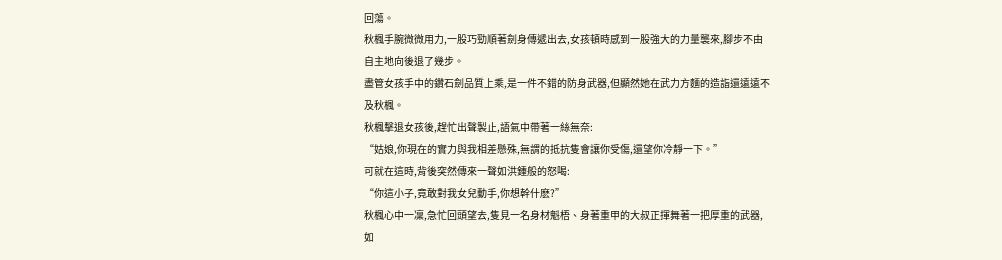回蕩。
秋楓手腕微微用力,一股巧勁順著劍身傳遞出去,女孩頓時感到一股強大的力量襲來,腳步不由自主地向後退了幾步。
盡管女孩手中的鑽石劍品質上乘,是一件不錯的防身武器,但顯然她在武力方麵的造詣還遠遠不及秋楓。
秋楓擊退女孩後,趕忙出聲製止,語氣中帶著一絲無奈:
“姑娘,你現在的實力與我相差懸殊,無謂的抵抗隻會讓你受傷,還望你冷靜一下。”
可就在這時,背後突然傳來一聲如洪鍾般的怒喝:
“你這小子,竟敢對我女兒動手,你想幹什麽?”
秋楓心中一凜,急忙回頭望去,隻見一名身材魁梧、身著重甲的大叔正揮舞著一把厚重的武器,如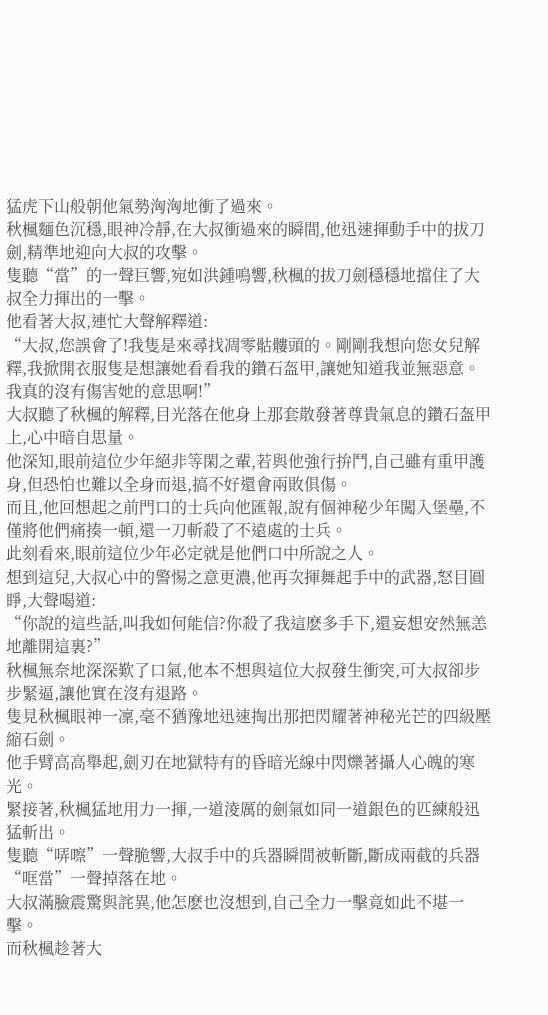猛虎下山般朝他氣勢洶洶地衝了過來。
秋楓麵色沉穩,眼神冷靜,在大叔衝過來的瞬間,他迅速揮動手中的拔刀劍,精準地迎向大叔的攻擊。
隻聽“當”的一聲巨響,宛如洪鍾鳴響,秋楓的拔刀劍穩穩地擋住了大叔全力揮出的一擊。
他看著大叔,連忙大聲解釋道:
“大叔,您誤會了!我隻是來尋找凋零骷髏頭的。剛剛我想向您女兒解釋,我掀開衣服隻是想讓她看看我的鑽石盔甲,讓她知道我並無惡意。我真的沒有傷害她的意思啊!”
大叔聽了秋楓的解釋,目光落在他身上那套散發著尊貴氣息的鑽石盔甲上,心中暗自思量。
他深知,眼前這位少年絕非等閑之輩,若與他強行拚鬥,自己雖有重甲護身,但恐怕也難以全身而退,搞不好還會兩敗俱傷。
而且,他回想起之前門口的士兵向他匯報,說有個神秘少年闖入堡壘,不僅將他們痛揍一頓,還一刀斬殺了不遠處的士兵。
此刻看來,眼前這位少年必定就是他們口中所說之人。
想到這兒,大叔心中的警惕之意更濃,他再次揮舞起手中的武器,怒目圓睜,大聲喝道:
“你說的這些話,叫我如何能信?你殺了我這麽多手下,還妄想安然無恙地離開這裏?”
秋楓無奈地深深歎了口氣,他本不想與這位大叔發生衝突,可大叔卻步步緊逼,讓他實在沒有退路。
隻見秋楓眼神一凜,毫不猶豫地迅速掏出那把閃耀著神秘光芒的四級壓縮石劍。
他手臂高高舉起,劍刃在地獄特有的昏暗光線中閃爍著攝人心魄的寒光。
緊接著,秋楓猛地用力一揮,一道淩厲的劍氣如同一道銀色的匹練般迅猛斬出。
隻聽“哢嚓”一聲脆響,大叔手中的兵器瞬間被斬斷,斷成兩截的兵器“哐當”一聲掉落在地。
大叔滿臉震驚與詫異,他怎麽也沒想到,自己全力一擊竟如此不堪一擊。
而秋楓趁著大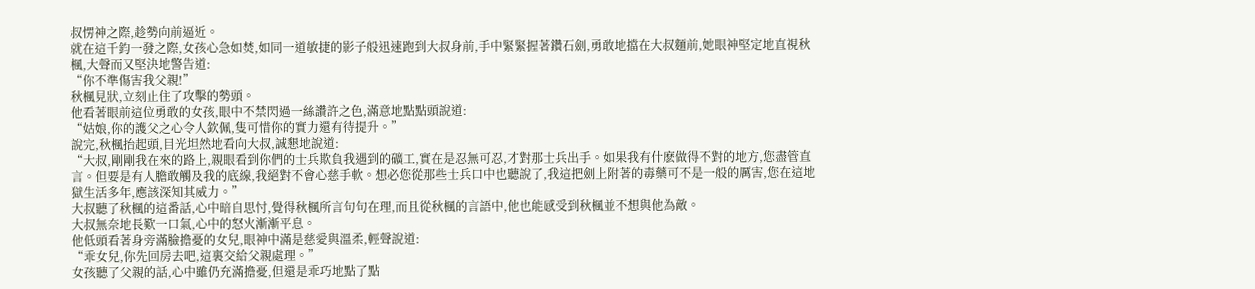叔愣神之際,趁勢向前逼近。
就在這千鈞一發之際,女孩心急如焚,如同一道敏捷的影子般迅速跑到大叔身前,手中緊緊握著鑽石劍,勇敢地擋在大叔麵前,她眼神堅定地直視秋楓,大聲而又堅決地警告道:
“你不準傷害我父親!”
秋楓見狀,立刻止住了攻擊的勢頭。
他看著眼前這位勇敢的女孩,眼中不禁閃過一絲讚許之色,滿意地點點頭說道:
“姑娘,你的護父之心令人欽佩,隻可惜你的實力還有待提升。”
說完,秋楓抬起頭,目光坦然地看向大叔,誠懇地說道:
“大叔,剛剛我在來的路上,親眼看到你們的士兵欺負我遇到的礦工,實在是忍無可忍,才對那士兵出手。如果我有什麽做得不對的地方,您盡管直言。但要是有人膽敢觸及我的底線,我絕對不會心慈手軟。想必您從那些士兵口中也聽說了,我這把劍上附著的毒藥可不是一般的厲害,您在這地獄生活多年,應該深知其威力。”
大叔聽了秋楓的這番話,心中暗自思忖,覺得秋楓所言句句在理,而且從秋楓的言語中,他也能感受到秋楓並不想與他為敵。
大叔無奈地長歎一口氣,心中的怒火漸漸平息。
他低頭看著身旁滿臉擔憂的女兒,眼神中滿是慈愛與溫柔,輕聲說道:
“乖女兒,你先回房去吧,這裏交給父親處理。”
女孩聽了父親的話,心中雖仍充滿擔憂,但還是乖巧地點了點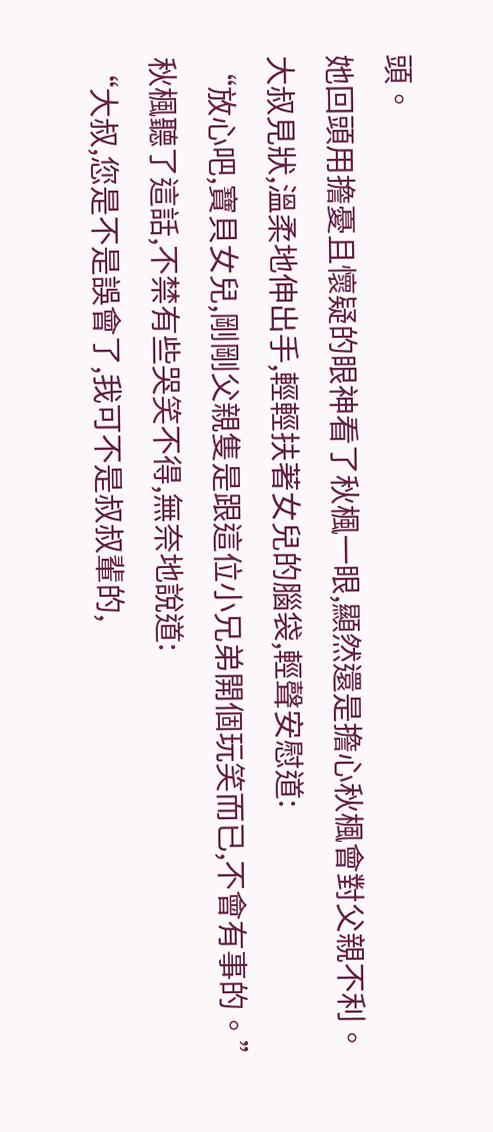頭。
她回頭用擔憂且懷疑的眼神看了秋楓一眼,顯然還是擔心秋楓會對父親不利。
大叔見狀,溫柔地伸出手,輕輕扶著女兒的腦袋,輕聲安慰道:
“放心吧,寶貝女兒,剛剛父親隻是跟這位小兄弟開個玩笑而已,不會有事的。”
秋楓聽了這話,不禁有些哭笑不得,無奈地說道:
“大叔,您是不是誤會了,我可不是叔叔輩的,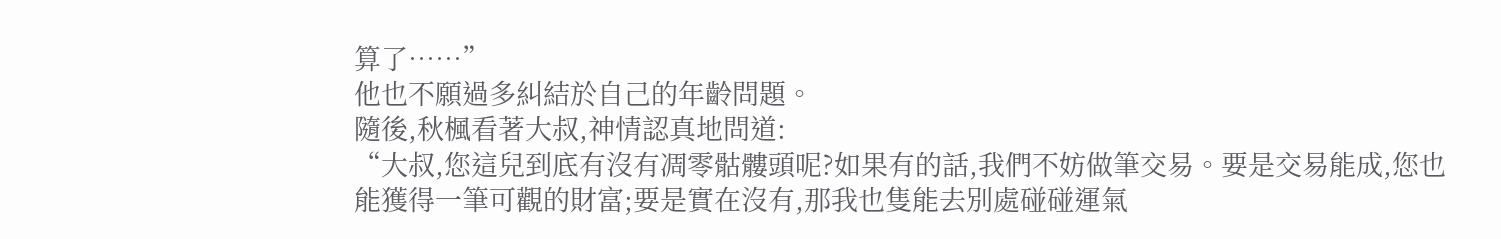算了……”
他也不願過多糾結於自己的年齡問題。
隨後,秋楓看著大叔,神情認真地問道:
“大叔,您這兒到底有沒有凋零骷髏頭呢?如果有的話,我們不妨做筆交易。要是交易能成,您也能獲得一筆可觀的財富;要是實在沒有,那我也隻能去別處碰碰運氣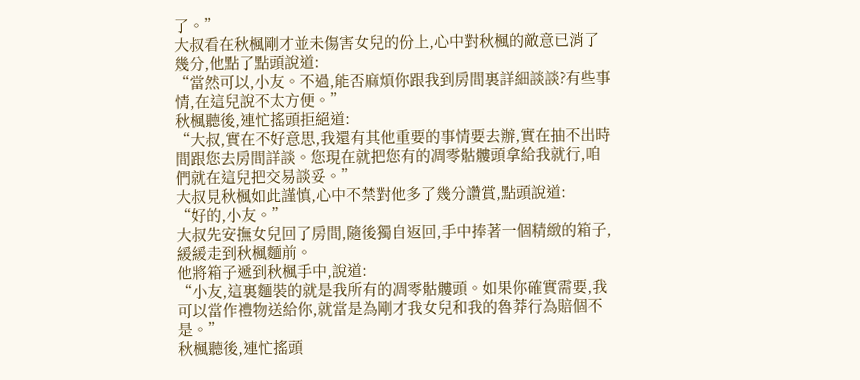了。”
大叔看在秋楓剛才並未傷害女兒的份上,心中對秋楓的敵意已消了幾分,他點了點頭說道:
“當然可以,小友。不過,能否麻煩你跟我到房間裏詳細談談?有些事情,在這兒說不太方便。”
秋楓聽後,連忙搖頭拒絕道:
“大叔,實在不好意思,我還有其他重要的事情要去辦,實在抽不出時間跟您去房間詳談。您現在就把您有的凋零骷髏頭拿給我就行,咱們就在這兒把交易談妥。”
大叔見秋楓如此謹慎,心中不禁對他多了幾分讚賞,點頭說道:
“好的,小友。”
大叔先安撫女兒回了房間,隨後獨自返回,手中捧著一個精緻的箱子,緩緩走到秋楓麵前。
他將箱子遞到秋楓手中,說道:
“小友,這裏麵裝的就是我所有的凋零骷髏頭。如果你確實需要,我可以當作禮物送給你,就當是為剛才我女兒和我的魯莽行為賠個不是。”
秋楓聽後,連忙搖頭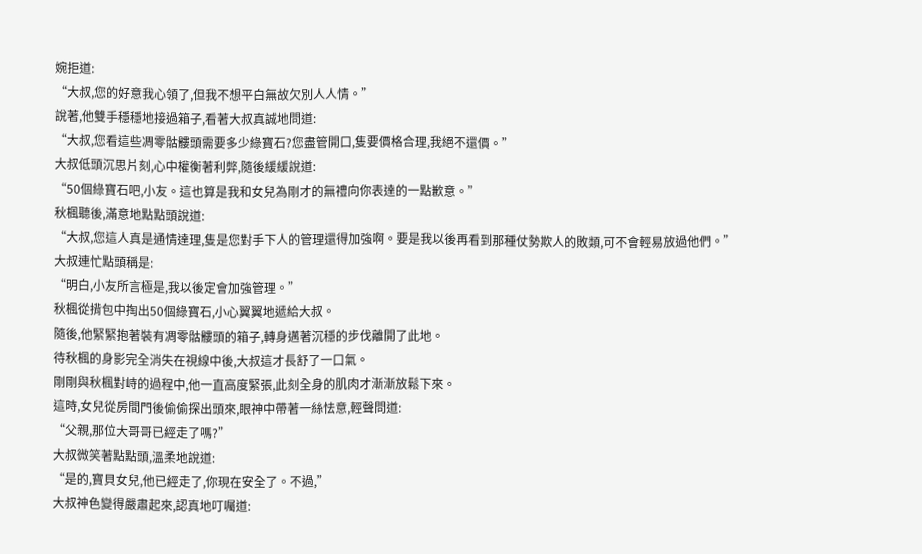婉拒道:
“大叔,您的好意我心領了,但我不想平白無故欠別人人情。”
說著,他雙手穩穩地接過箱子,看著大叔真誠地問道:
“大叔,您看這些凋零骷髏頭需要多少綠寶石?您盡管開口,隻要價格合理,我絕不還價。”
大叔低頭沉思片刻,心中權衡著利弊,隨後緩緩說道:
“50個綠寶石吧,小友。這也算是我和女兒為剛才的無禮向你表達的一點歉意。”
秋楓聽後,滿意地點點頭說道:
“大叔,您這人真是通情達理,隻是您對手下人的管理還得加強啊。要是我以後再看到那種仗勢欺人的敗類,可不會輕易放過他們。”
大叔連忙點頭稱是:
“明白,小友所言極是,我以後定會加強管理。”
秋楓從揹包中掏出50個綠寶石,小心翼翼地遞給大叔。
隨後,他緊緊抱著裝有凋零骷髏頭的箱子,轉身邁著沉穩的步伐離開了此地。
待秋楓的身影完全消失在視線中後,大叔這才長舒了一口氣。
剛剛與秋楓對峙的過程中,他一直高度緊張,此刻全身的肌肉才漸漸放鬆下來。
這時,女兒從房間門後偷偷探出頭來,眼神中帶著一絲怯意,輕聲問道:
“父親,那位大哥哥已經走了嗎?”
大叔微笑著點點頭,溫柔地說道:
“是的,寶貝女兒,他已經走了,你現在安全了。不過,”
大叔神色變得嚴肅起來,認真地叮囑道: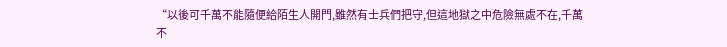“以後可千萬不能隨便給陌生人開門,雖然有士兵們把守,但這地獄之中危險無處不在,千萬不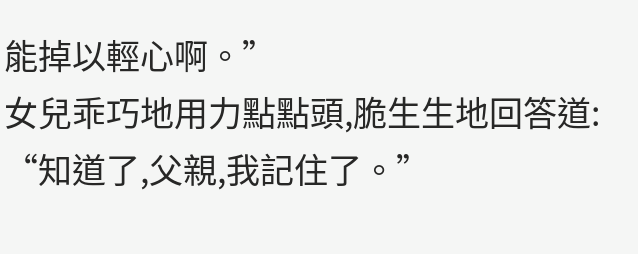能掉以輕心啊。”
女兒乖巧地用力點點頭,脆生生地回答道:
“知道了,父親,我記住了。”